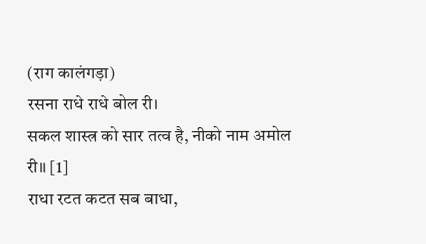(राग कालंगड़ा)
रसना राधे राधे बोल री।
सकल शास्त्र को सार तत्व है, नीको नाम अमोल री॥ [1]
राधा रटत कटत सब बाधा,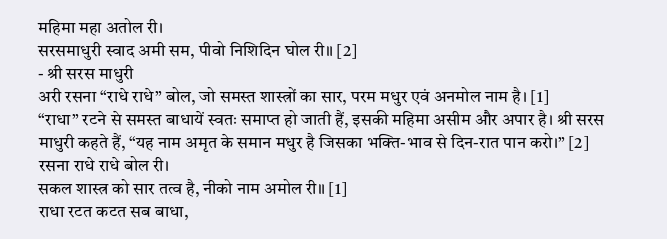महिमा महा अतोल री।
सरसमाधुरी स्वाद अमी सम, पीवो निशिदिन घोल री॥ [2]
- श्री सरस माधुरी
अरी रसना “राधे राधे” बोल, जो समस्त शास्त्रों का सार, परम मधुर एवं अनमोल नाम है। [1]
“राधा” रटने से समस्त बाधायें स्वतः समाप्त हो जाती हैं, इसकी महिमा असीम और अपार है। श्री सरस माधुरी कहते हैं, “यह नाम अमृत के समान मधुर है जिसका भक्ति-भाव से दिन-रात पान करो।” [2]
रसना राधे राधे बोल री।
सकल शास्त्र को सार तत्व है, नीको नाम अमोल री॥ [1]
राधा रटत कटत सब बाधा,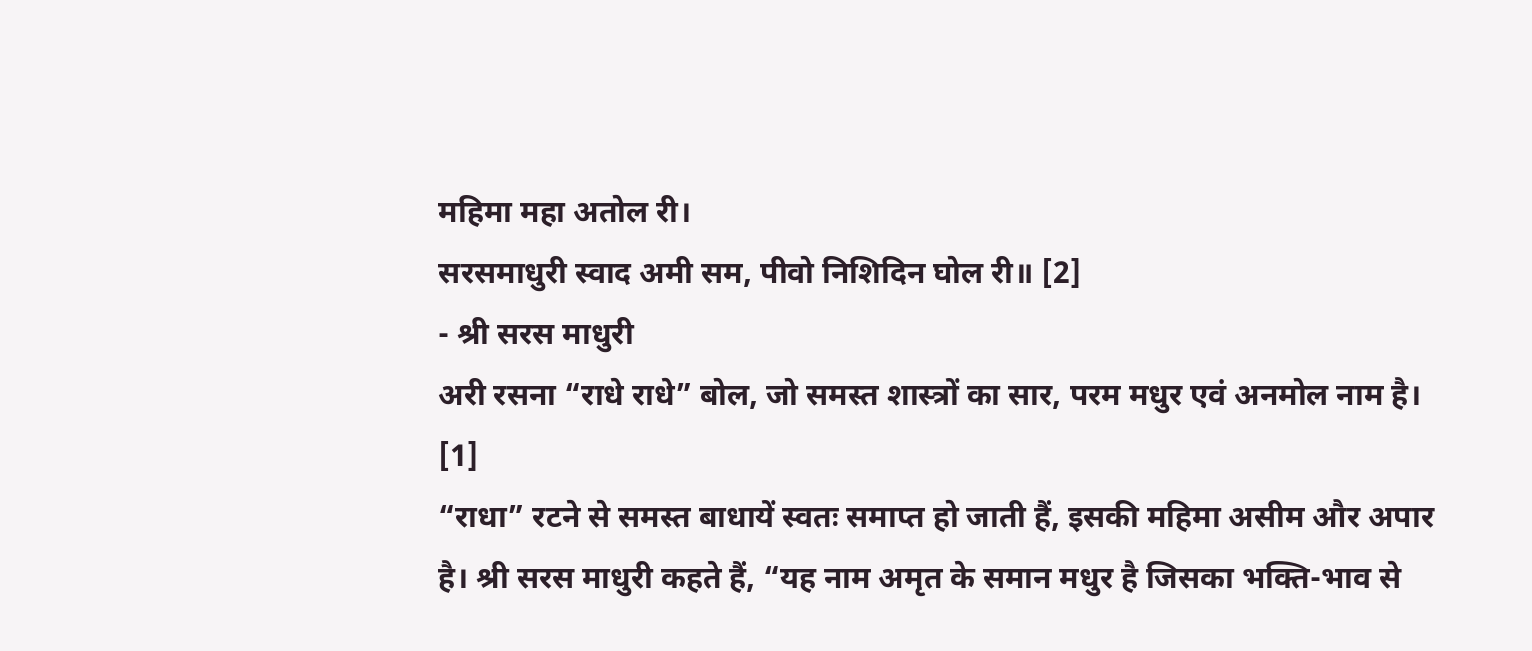महिमा महा अतोल री।
सरसमाधुरी स्वाद अमी सम, पीवो निशिदिन घोल री॥ [2]
- श्री सरस माधुरी
अरी रसना “राधे राधे” बोल, जो समस्त शास्त्रों का सार, परम मधुर एवं अनमोल नाम है। [1]
“राधा” रटने से समस्त बाधायें स्वतः समाप्त हो जाती हैं, इसकी महिमा असीम और अपार है। श्री सरस माधुरी कहते हैं, “यह नाम अमृत के समान मधुर है जिसका भक्ति-भाव से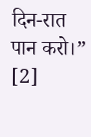दिन-रात पान करो।” [2]